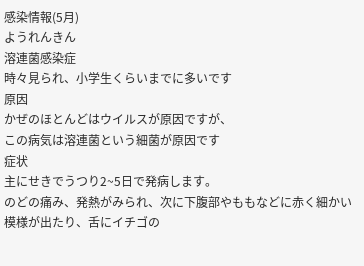感染情報(5月)
ようれんきん
溶連菌感染症
時々見られ、小学生くらいまでに多いです
原因
かぜのほとんどはウイルスが原因ですが、
この病気は溶連菌という細菌が原因です
症状
主にせきでうつり2~5日で発病します。
のどの痛み、発熱がみられ、次に下腹部やももなどに赤く細かい
模様が出たり、舌にイチゴの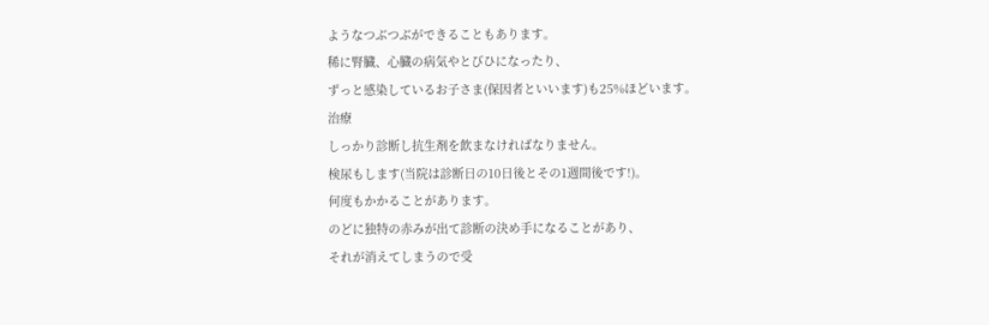ようなつぶつぶができることもあります。
稀に腎臓、心臓の病気やとびひになったり、
ずっと感染しているお子さま(保因者といいます)も25%ほどいます。
治療
しっかり診断し抗生剤を飲まなければなりません。
検尿もします(当院は診断日の10日後とその1週間後です!)。
何度もかかることがあります。
のどに独特の赤みが出て診断の決め手になることがあり、
それが消えてしまうので受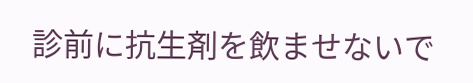診前に抗生剤を飲ませないで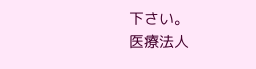下さい。
医療法人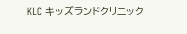KLC キッズランドクリニック